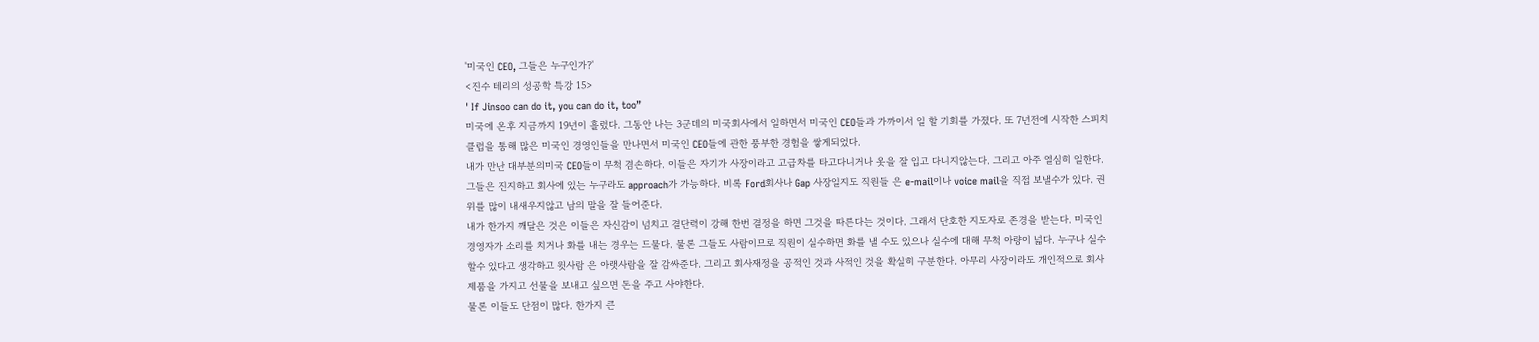'미국인 CEO, 그들은 누구인가?'
<진수 테리의 성공학 특강 15>
' If Jinsoo can do it, you can do it, too”
미국에 온후 지금까지 19년이 흘렀다. 그동안 나는 3군데의 미국회사에서 일하면서 미국인 CEO들과 가까이서 일 할 기회를 가졌다. 또 7년전에 시작한 스피치클럽을 통해 많은 미국인 경영인들을 만나면서 미국인 CEO들에 관한 풍부한 경험을 쌓게되었다.
내가 만난 대부분의미국 CEO들이 무척 겸손하다. 이들은 자기가 사장이라고 고급차를 타고다니거나 옷을 잘 입고 다니지않는다. 그리고 아주 열심히 일한다. 그들은 진지하고 회사에 있는 누구라도 approach가 가능하다. 비록 Ford회사나 Gap 사장일지도 직원들 은 e-mail이나 voice mail을 직접 보낼수가 있다. 권위를 많이 내새우지않고 남의 말을 잘 들어준다.
내가 한가지 깨달은 것은 이들은 자신감이 넘치고 결단력이 강해 한번 결정을 하면 그것을 따른다는 것이다. 그래서 단호한 지도자로 존경을 받는다. 미국인 경영자가 소리를 치거나 화를 내는 경우는 드물다. 물론 그들도 사람이므로 직원이 실수하면 화를 낼 수도 있으나 실수에 대해 무척 아량이 넓다. 누구나 실수할수 있다고 생각하고 윗사람 은 아랫사람을 잘 감싸준다. 그리고 회사재정을 공적인 것과 사적인 것을 확실히 구분한다. 아무리 사장이라도 개인적으로 회사제품을 가지고 선물을 보내고 싶으면 돈을 주고 사야한다.
물론 이들도 단점이 많다. 한가지 큰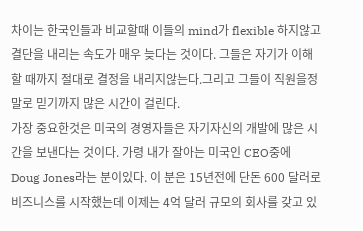차이는 한국인들과 비교할때 이들의 mind가 flexible 하지않고 결단을 내리는 속도가 매우 늦다는 것이다. 그들은 자기가 이해할 때까지 절대로 결정을 내리지않는다.그리고 그들이 직원을정말로 믿기까지 많은 시간이 걸린다.
가장 중요한것은 미국의 경영자들은 자기자신의 개발에 많은 시간을 보낸다는 것이다. 가령 내가 잘아는 미국인 CEO중에 Doug Jones라는 분이있다. 이 분은 15년전에 단돈 600 달러로 비즈니스를 시작했는데 이제는 4억 달러 규모의 회사를 갖고 있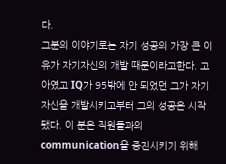다.
그분의 이야기로는 자기 성공의 가장 큰 이유가 자기자신의 개발 때문이라고한다. 고아였고 IQ가 95밖에 안 되었던 그가 자기자신을 개발시키고부터 그의 성공은 시작됐다. 이 분은 직원들과의 communication을 증진시키기 위해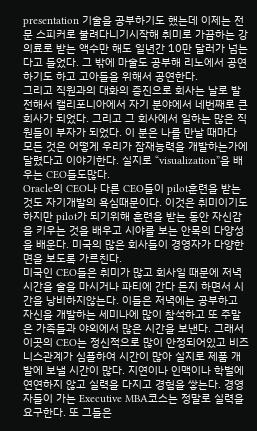presentation 기술을 공부하기도 했는데 이제는 전문 스피커로 불려다니기시작해 취미로 가끔하는 강의료로 받는 액수만 해도 일년간 10만 달러가 넘는다고 들었다. 그 밖에 마술도 공부해 리노에서 공연하기도 하고 고아들을 위해서 공연한다.
그리고 직원과의 대화의 증진으로 회사는 날로 발전해서 캘리포니아에서 자기 분야에서 네번째로 큰 회사가 되었다. 그리고 그 회사에서 일하는 많은 직원들이 부자가 되었다. 이 분은 나를 만날 때마다 모든 것은 어떻게 우리가 잠재능력을 개발하는가에 달렸다고 이야기한다. 실지로 “visualization”을 배우는 CEO들도많다.
Oracle의 CEO나 다른 CEO들이 pilot훈련을 받는것도 자기개발의 욕심때문이다. 이것은 취미이기도 하지만 pilot가 되기위해 훈련을 받는 동안 자신감을 키우는 것을 배우고 시야를 보는 안목의 다양성을 배운다. 미국의 많은 회사들이 경영자가 다양한 면을 보도록 가르친다.
미국인 CEO들은 취미가 많고 회사일 때문에 저녁시간을 술을 마시거나 파티에 간다 든지 하면서 시간을 낭비하지않는다. 이들은 저녁에는 공부하고 자신을 개발하는 세미나에 많이 참석하고 또 주말은 가족들과 야외에서 많은 시간을 보낸다. 그래서 이곳의 CEO는 정신적으로 많이 안정되어있고 비즈니스관계가 심플하여 시간이 많아 실지로 제품 개발에 보낼 시간이 많다. 지연이나 인맥이나 학벌에 연연하지 않고 실력을 다지고 경험을 쌓는다. 경영자들이 가는 Executive MBA코스는 정말로 실력을 요구한다. 또 그들은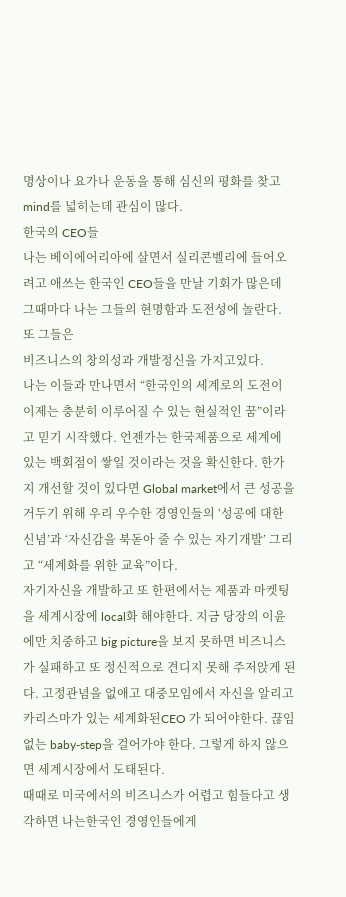명상이나 요가나 운동을 통해 심신의 평화를 찾고 mind를 넓히는데 관심이 많다.
한국의 CEO들
나는 베이에어리아에 살면서 실리콘벨리에 들어오려고 애쓰는 한국인 CEO들을 만날 기회가 많은데 그때마다 나는 그들의 현명함과 도전성에 놀란다. 또 그들은
비즈니스의 창의성과 개발정신을 가지고있다.
나는 이들과 만나면서 “한국인의 세계로의 도전이 이제는 충분히 이루어질 수 있는 현실적인 꿈”이라고 믿기 시작했다. 언젠가는 한국제품으로 세계에 있는 백회점이 쌓일 것이라는 것을 확신한다. 한가지 개선할 것이 있다면 Global market에서 큰 성공을 거두기 위해 우리 우수한 경영인들의 ‘성공에 대한 신념’과 ‘자신감을 북돋아 줄 수 있는 자기개발’ 그리고 “세계화를 위한 교육”이다.
자기자신을 개발하고 또 한편에서는 제품과 마켓팅을 세계시장에 local화 해야한다. 지금 당장의 이윤에만 치중하고 big picture을 보지 못하면 비즈니스가 실패하고 또 정신적으로 견디지 못해 주저앉게 된다. 고정관념을 없애고 대중모임에서 자신을 알리고 카리스마가 있는 세계화된CEO 가 되어야한다. 끊임없는 baby-step을 걸어가야 한다. 그렇게 하지 않으면 세계시장에서 도태된다.
때때로 미국에서의 비즈니스가 어렵고 힘들다고 생각하면 나는한국인 경영인들에게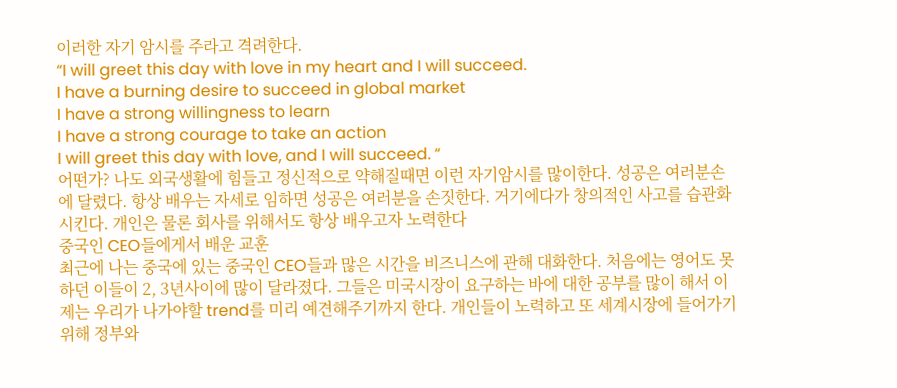이러한 자기 암시를 주라고 격려한다.
“I will greet this day with love in my heart and I will succeed.
I have a burning desire to succeed in global market
I have a strong willingness to learn
I have a strong courage to take an action
I will greet this day with love, and I will succeed. “
어떤가? 나도 외국생활에 힘들고 정신적으로 약해질때면 이런 자기암시를 많이한다. 성공은 여러분손에 달렸다. 항상 배우는 자세로 임하면 성공은 여러분을 손짓한다. 거기에다가 창의적인 사고를 습관화 시킨다. 개인은 물론 회사를 위해서도 항상 배우고자 노력한다
중국인 CEO들에게서 배운 교훈
최근에 나는 중국에 있는 중국인 CEO들과 많은 시간을 비즈니스에 관해 대화한다. 처음에는 영어도 못하던 이들이 2, 3년사이에 많이 달라졌다. 그들은 미국시장이 요구하는 바에 대한 공부를 많이 해서 이제는 우리가 나가야할 trend를 미리 예견해주기까지 한다. 개인들이 노력하고 또 세계시장에 들어가기 위해 정부와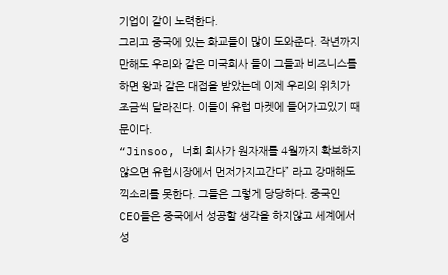기업이 같이 노력한다.
그리고 중국에 있는 화교들이 많이 도와준다. 작년까지만해도 우리와 같은 미국회사 들이 그들과 비즈니스를 하면 왕과 같은 대접을 받았는데 이제 우리의 위치가 조금씩 달라진다. 이들이 유럽 마켓에 들어가고있기 때문이다.
“Jinsoo, 너희 회사가 원자재를 4월까지 확보하지 않으면 유럽시장에서 먼저가지고간다” 라고 강매해도 끽소리를 못한다. 그들은 그렇게 당당하다. 중국인 CEO들은 중국에서 성공할 생각을 하지않고 세계에서 성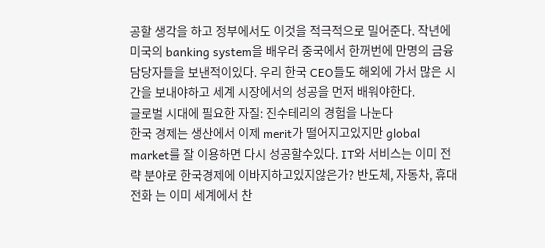공할 생각을 하고 정부에서도 이것을 적극적으로 밀어준다. 작년에 미국의 banking system을 배우러 중국에서 한꺼번에 만명의 금융 담당자들을 보낸적이있다. 우리 한국 CEO들도 해외에 가서 많은 시간을 보내야하고 세계 시장에서의 성공을 먼저 배워야한다.
글로벌 시대에 필요한 자질: 진수테리의 경험을 나눈다
한국 경제는 생산에서 이제 merit가 떨어지고있지만 global market를 잘 이용하면 다시 성공할수있다. IT와 서비스는 이미 전략 분야로 한국경제에 이바지하고있지않은가? 반도체, 자동차, 휴대전화 는 이미 세계에서 찬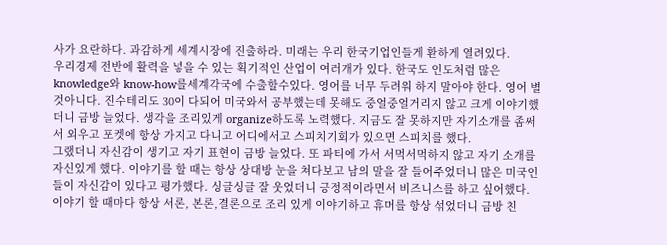사가 요란하다. 과감하게 세계시장에 진출하라. 미래는 우리 한국기업인들게 환하게 열려있다.
우리경제 전반에 활력을 넣을 수 있는 획기적인 산업이 여러개가 있다. 한국도 인도처럼 많은 knowledge와 know-how를세계각국에 수출할수있다. 영어를 너무 두려워 하지 말아야 한다. 영어 별것아니다. 진수테리도 30이 다되어 미국와서 공부했는데 못해도 중얼중얼거리지 않고 크게 이야기했더니 금방 늘었다. 생각을 조리있게 organize하도록 노력했다. 지금도 잘 못하지만 자기소개를 좀써서 외우고 포켓에 항상 가지고 다니고 어디에서고 스피치기회가 있으면 스피치를 했다.
그랬더니 자신감이 생기고 자기 표현이 금방 늘었다. 또 파티에 가서 서먹서먹하지 않고 자기 소개를 자신있게 했다. 이야기를 할 때는 항상 상대방 눈을 쳐다보고 남의 말을 잘 들어주었더니 많은 미국인들이 자신감이 있다고 평가했다. 싱글싱글 잘 웃었더니 긍정적이라면서 비즈니스를 하고 싶어했다. 이야기 할 때마다 항상 서론, 본론,결론으로 조리 있게 이야기하고 휴머를 항상 섞었더니 금방 친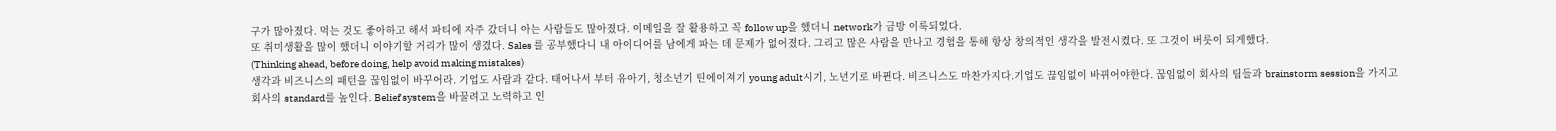구가 많아졌다. 먹는 것도 좋아하고 해서 파티에 자주 갔더니 아는 사람들도 많아졌다. 이메일을 잘 활용하고 꼭 follow up을 했더니 network가 금방 이룩되었다.
또 취미생활을 많이 했더니 이야기할 거리가 많이 생겼다. Sales 를 공부했다니 내 아이디어를 남에게 파는 데 문제가 없어졌다. 그리고 많은 사람을 만나고 경험을 통해 항상 창의적인 생각을 발전시켰다. 또 그것이 버릇이 되게했다.
(Thinking ahead, before doing, help avoid making mistakes)
생각과 비즈니스의 패턴을 꾾임없이 바꾸어라. 기업도 사람과 같다. 태어나서 부터 유아기, 청소년기 틴에이져기 young adult시기, 노년기로 바뀐다. 비즈니스도 마찬가지다.기업도 끊임없이 바뀌어야한다. 꾾임없이 회사의 팀들과 brainstorm session을 가지고 회사의 standard를 높인다. Belief system을 바꿀려고 노력하고 인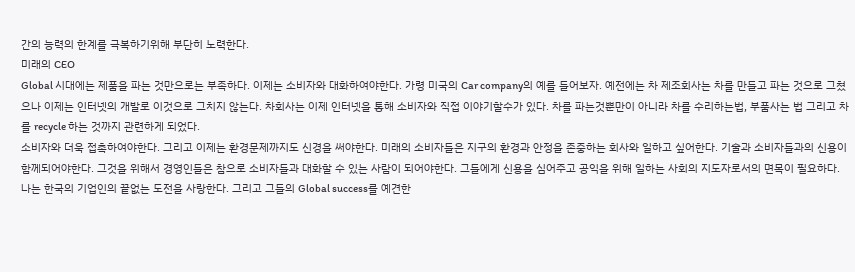간의 능력의 한계를 극복하기위해 부단히 노력한다.
미래의 CEO
Global 시대에는 제품을 파는 것만으로는 부족하다. 이제는 소비자와 대화하여야한다. 가령 미국의 Car company의 예를 들어보자. 예전에는 차 제조회사는 차를 만들고 파는 것으로 그쳤으나 이제는 인터넷의 개발로 이것으로 그치지 않는다. 차회사는 이제 인터넷을 통해 소비자와 직접 이야기할수가 있다. 차를 파는것뿐만이 아니라 차를 수리하는법, 부품사는 법 그리고 차를 recycle 하는 것까지 관련하게 되었다.
소비자와 더욱 접촉하여야한다. 그리고 이제는 환경문제까지도 신경을 써야한다. 미래의 소비자들은 지구의 환경과 안정을 존중하는 회사와 일하고 싶어한다. 기술과 소비자들과의 신용이 함께되어야한다. 그것을 위해서 경영인들은 참으로 소비자들과 대화할 수 있는 사람이 되어야한다. 그들에게 신용을 심어주고 공익을 위해 일하는 사회의 지도자로서의 면목이 필요하다. 나는 한국의 기업인의 끝없는 도전을 사랑한다. 그리고 그들의 Global success를 예견한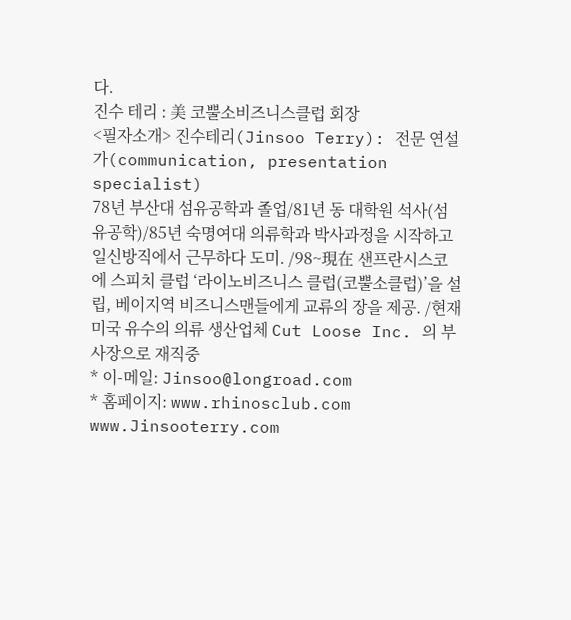다.
진수 테리 : 美 코뿔소비즈니스클럽 회장
<필자소개> 진수테리(Jinsoo Terry): 전문 연설가(communication, presentation specialist)
78년 부산대 섬유공학과 졸업/81년 동 대학원 석사(섬유공학)/85년 숙명여대 의류학과 박사과정을 시작하고 일신방직에서 근무하다 도미. /98~現在 샌프란시스코에 스피치 클럽 ‘라이노비즈니스 클럽(코뿔소클럽)’을 설립, 베이지역 비즈니스맨들에게 교류의 장을 제공. /현재 미국 유수의 의류 생산업체 Cut Loose Inc. 의 부사장으로 재직중
* 이-메일: Jinsoo@longroad.com
* 홈페이지: www.rhinosclub.com www.Jinsooterry.com